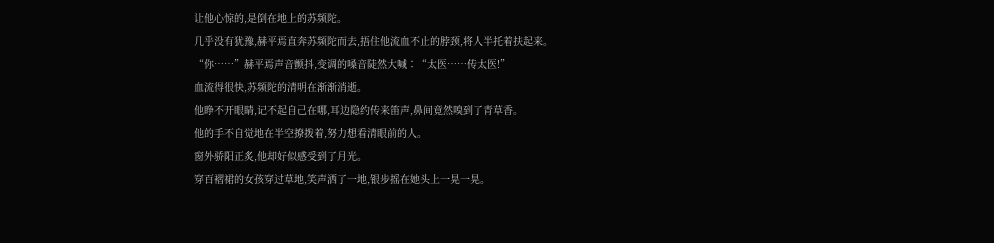让他心惊的,是倒在地上的苏频陀。
几乎没有犹豫,赫平焉直奔苏频陀而去,捂住他流血不止的脖颈,将人半托着扶起来。
“你……”赫平焉声音颤抖,变调的嗓音陡然大喊∶“太医……传太医!”
血流得很快,苏频陀的清明在渐渐消逝。
他睁不开眼睛,记不起自己在哪,耳边隐约传来笛声,鼻间竟然嗅到了青草香。
他的手不自觉地在半空撩拨着,努力想看清眼前的人。
窗外骄阳正炙,他却好似感受到了月光。
穿百褶裙的女孩穿过草地,笑声洒了一地,银步摇在她头上一晃一晃。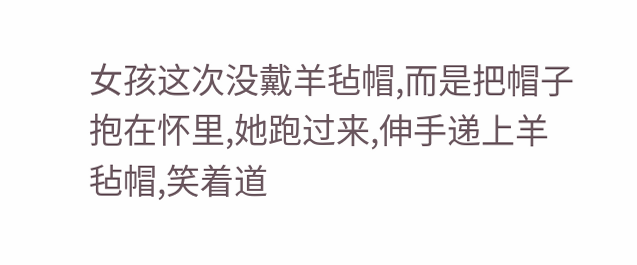女孩这次没戴羊毡帽,而是把帽子抱在怀里,她跑过来,伸手递上羊毡帽,笑着道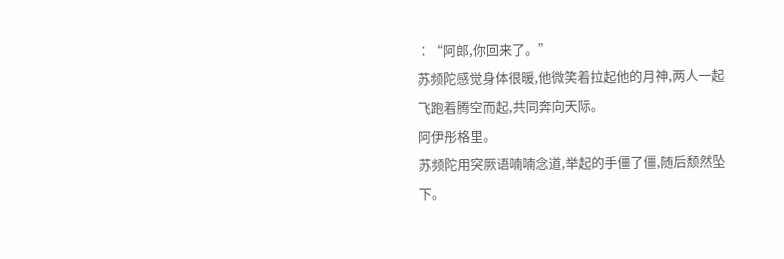∶“阿郎,你回来了。”
苏频陀感觉身体很暖,他微笑着拉起他的月神,两人一起飞跑着腾空而起,共同奔向天际。
阿伊彤格里。
苏频陀用突厥语喃喃念道,举起的手僵了僵,随后颓然坠下。